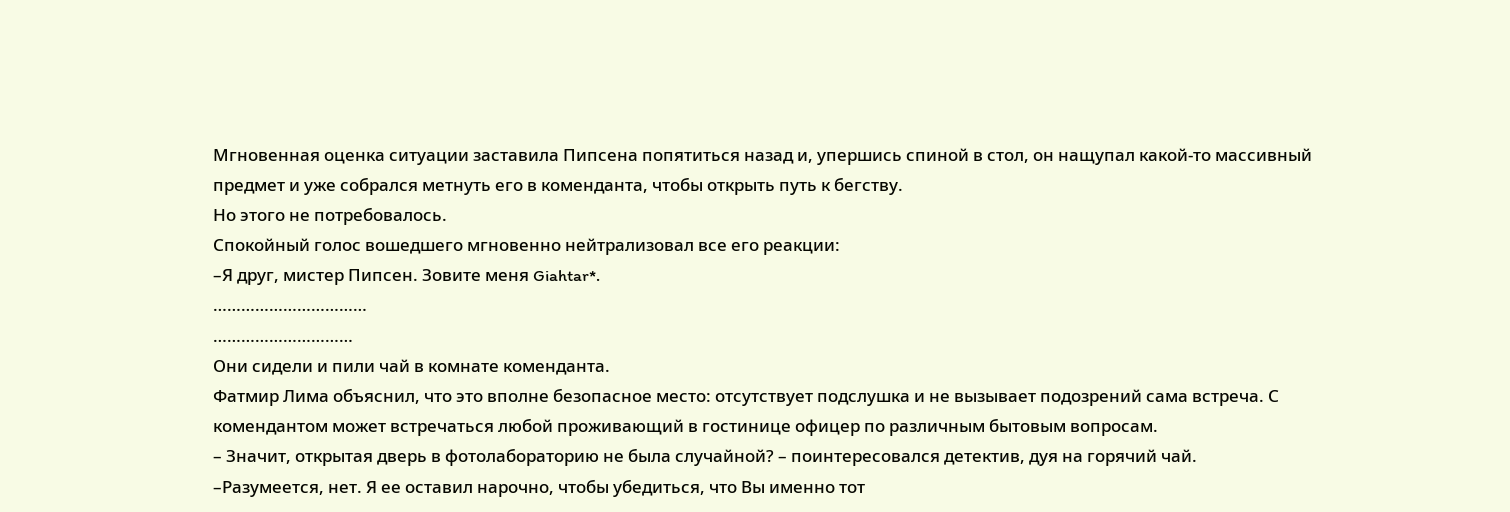Мгновенная оценка ситуации заставила Пипсена попятиться назад и, упершись спиной в стол, он нащупал какой-то массивный предмет и уже собрался метнуть его в коменданта, чтобы открыть путь к бегству.
Но этого не потребовалось.
Спокойный голос вошедшего мгновенно нейтрализовал все его реакции:
–Я друг, мистер Пипсен. Зовите меня Giahtar*.
……………………………
…………………………
Они сидели и пили чай в комнате коменданта.
Фатмир Лима объяснил, что это вполне безопасное место: отсутствует подслушка и не вызывает подозрений сама встреча. С комендантом может встречаться любой проживающий в гостинице офицер по различным бытовым вопросам.
– Значит, открытая дверь в фотолабораторию не была случайной? – поинтересовался детектив, дуя на горячий чай.
–Разумеется, нет. Я ее оставил нарочно, чтобы убедиться, что Вы именно тот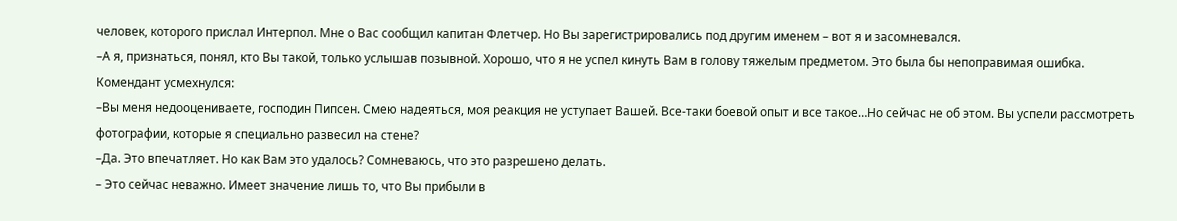человек, которого прислал Интерпол. Мне о Вас сообщил капитан Флетчер. Но Вы зарегистрировались под другим именем – вот я и засомневался.
–А я, признаться, понял, кто Вы такой, только услышав позывной. Хорошо, что я не успел кинуть Вам в голову тяжелым предметом. Это была бы непоправимая ошибка.
Комендант усмехнулся:
–Вы меня недооцениваете, господин Пипсен. Смею надеяться, моя реакция не уступает Вашей. Все-таки боевой опыт и все такое…Но сейчас не об этом. Вы успели рассмотреть фотографии, которые я специально развесил на стене?
–Да. Это впечатляет. Но как Вам это удалось? Сомневаюсь, что это разрешено делать.
– Это сейчас неважно. Имеет значение лишь то, что Вы прибыли в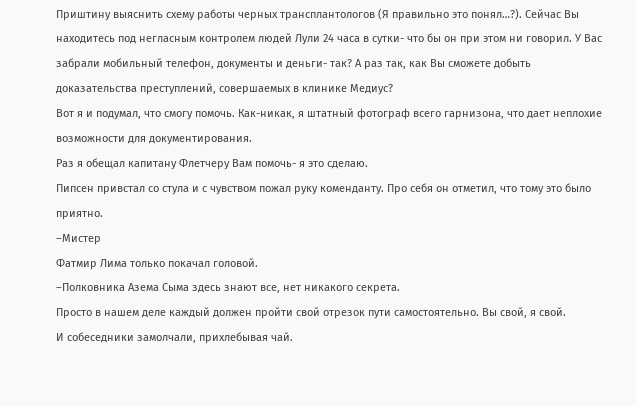Приштину выяснить схему работы черных трансплантологов (Я правильно это понял…?). Сейчас Вы находитесь под негласным контролем людей Лули 24 часа в сутки- что бы он при этом ни говорил. У Вас забрали мобильный телефон, документы и деньги- так? А раз так, как Вы сможете добыть доказательства преступлений, совершаемых в клинике Медиус?
Вот я и подумал, что смогу помочь. Как-никак, я штатный фотограф всего гарнизона, что дает неплохие возможности для документирования.
Раз я обещал капитану Флетчеру Вам помочь- я это сделаю.
Пипсен привстал со стула и с чувством пожал руку коменданту. Про себя он отметил, что тому это было приятно.
–Мистер
Фатмир Лима только покачал головой.
–Полковника Азема Сыма здесь знают все, нет никакого секрета.
Просто в нашем деле каждый должен пройти свой отрезок пути самостоятельно. Вы свой, я свой.
И собеседники замолчали, прихлебывая чай.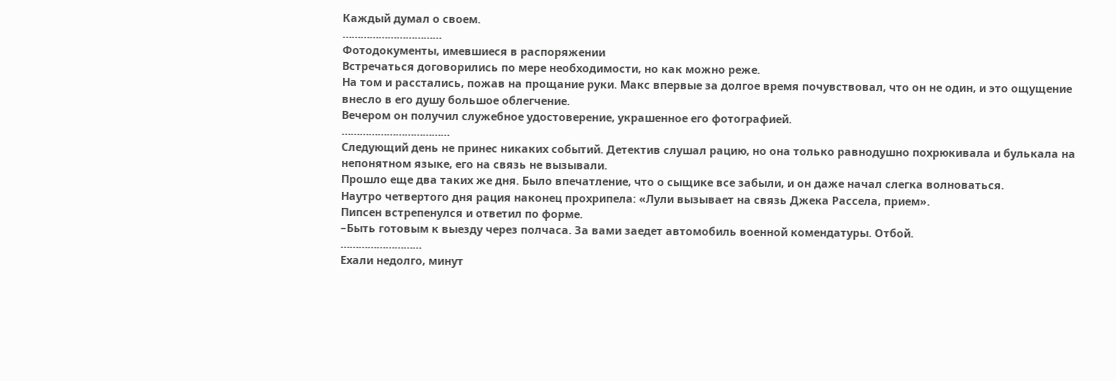Каждый думал о своем.
……………………………
Фотодокументы, имевшиеся в распоряжении
Встречаться договорились по мере необходимости, но как можно реже.
На том и расстались, пожав на прощание руки. Макс впервые за долгое время почувствовал, что он не один, и это ощущение внесло в его душу большое облегчение.
Вечером он получил служебное удостоверение, украшенное его фотографией.
………………………………
Следующий день не принес никаких событий. Детектив слушал рацию, но она только равнодушно похрюкивала и булькала на непонятном языке, его на связь не вызывали.
Прошло еще два таких же дня. Было впечатление, что о сыщике все забыли, и он даже начал слегка волноваться.
Наутро четвертого дня рация наконец прохрипела: «Лули вызывает на связь Джека Рассела, прием».
Пипсен встрепенулся и ответил по форме.
–Быть готовым к выезду через полчаса. За вами заедет автомобиль военной комендатуры. Отбой.
………………………
Ехали недолго, минут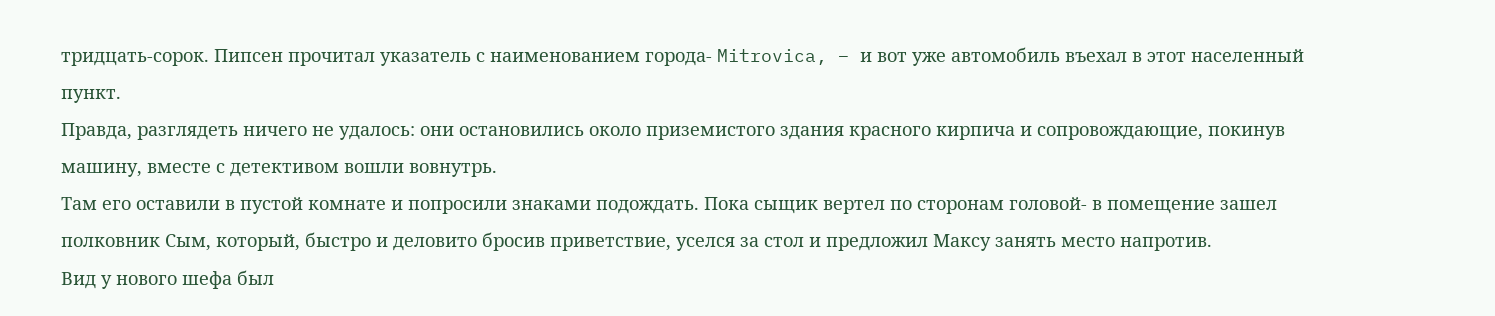тридцать-сорок. Пипсен прочитал указатель с наименованием города- Mitrovica, – и вот уже автомобиль въехал в этот населенный пункт.
Правда, разглядеть ничего не удалось: они остановились около приземистого здания красного кирпича и сопровождающие, покинув машину, вместе с детективом вошли вовнутрь.
Там его оставили в пустой комнате и попросили знаками подождать. Пока сыщик вертел по сторонам головой- в помещение зашел полковник Сым, который, быстро и деловито бросив приветствие, уселся за стол и предложил Максу занять место напротив.
Вид у нового шефа был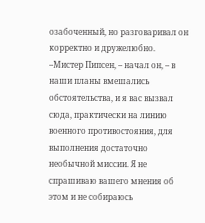озабоченный, но разговаривал он корректно и дружелюбно.
–Мистер Пипсен, – начал он, – в наши планы вмешались обстоятельства, и я вас вызвал сюда, практически на линию военного противостояния, для выполнения достаточно необычной миссии. Я не спрашиваю вашего мнения об этом и не собираюсь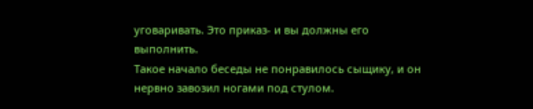уговаривать. Это приказ- и вы должны его выполнить.
Такое начало беседы не понравилось сыщику, и он нервно завозил ногами под стулом.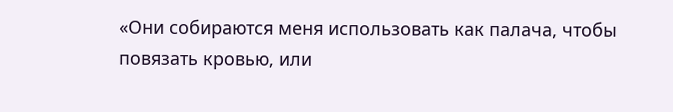«Они собираются меня использовать как палача, чтобы повязать кровью, или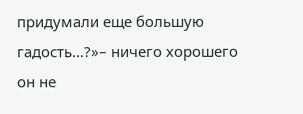придумали еще большую гадость…?»– ничего хорошего он не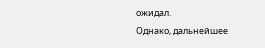ожидал.
Однако, дальнейшее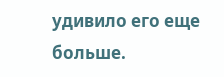удивило его еще больше.